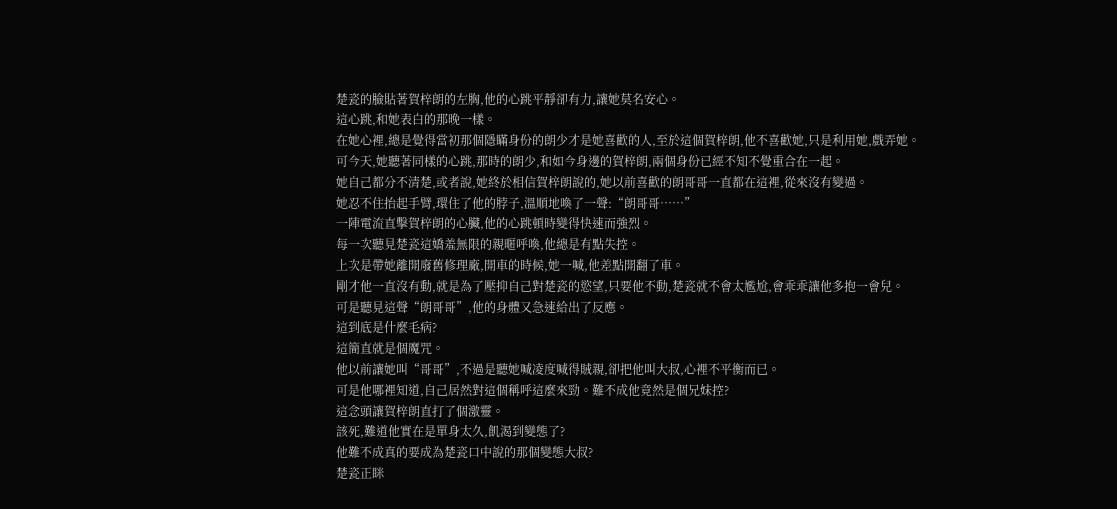楚瓷的臉貼著賀梓朗的左胸,他的心跳平靜卻有力,讓她莫名安心。
這心跳,和她表白的那晚一樣。
在她心裡,總是覺得當初那個隱瞞身份的朗少才是她喜歡的人,至於這個賀梓朗,他不喜歡她,只是利用她,戲弄她。
可今天,她聽著同樣的心跳,那時的朗少,和如今身邊的賀梓朗,兩個身份已經不知不覺重合在一起。
她自己都分不清楚,或者說,她終於相信賀梓朗說的,她以前喜歡的朗哥哥一直都在這裡,從來沒有變過。
她忍不住抬起手臂,環住了他的脖子,溫順地喚了一聲:“朗哥哥……”
一陣電流直擊賀梓朗的心臟,他的心跳頓時變得快速而強烈。
每一次聽見楚瓷這嬌羞無限的親暱呼喚,他總是有點失控。
上次是帶她離開廢舊修理廠,開車的時候,她一喊,他差點開翻了車。
剛才他一直沒有動,就是為了壓抑自己對楚瓷的慾望,只要他不動,楚瓷就不會太尷尬,會乖乖讓他多抱一會兒。
可是聽見這聲“朗哥哥”,他的身體又急速給出了反應。
這到底是什麼毛病?
這簡直就是個魔咒。
他以前讓她叫“哥哥”,不過是聽她喊凌度喊得賊親,卻把他叫大叔,心裡不平衡而已。
可是他哪裡知道,自己居然對這個稱呼這麼來勁。難不成他竟然是個兄妹控?
這念頭讓賀梓朗直打了個激靈。
該死,難道他實在是單身太久,飢渴到變態了?
他難不成真的要成為楚瓷口中說的那個變態大叔?
楚瓷正眯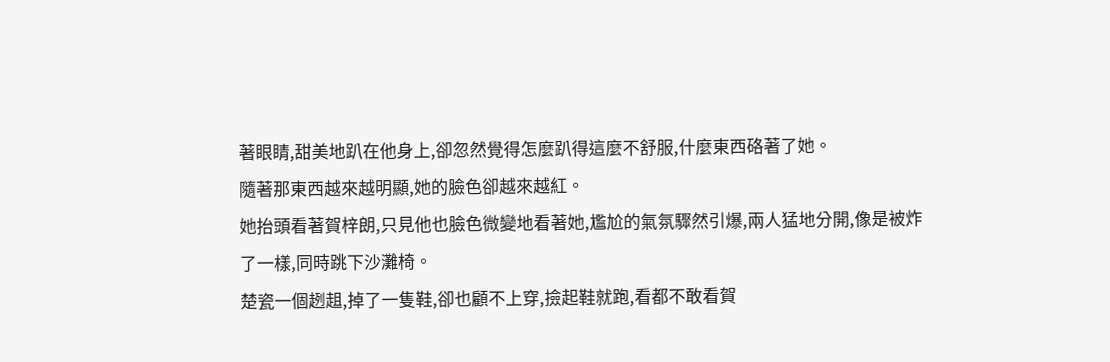著眼睛,甜美地趴在他身上,卻忽然覺得怎麼趴得這麼不舒服,什麼東西硌著了她。
隨著那東西越來越明顯,她的臉色卻越來越紅。
她抬頭看著賀梓朗,只見他也臉色微變地看著她,尷尬的氣氛驟然引爆,兩人猛地分開,像是被炸了一樣,同時跳下沙灘椅。
楚瓷一個趔趄,掉了一隻鞋,卻也顧不上穿,撿起鞋就跑,看都不敢看賀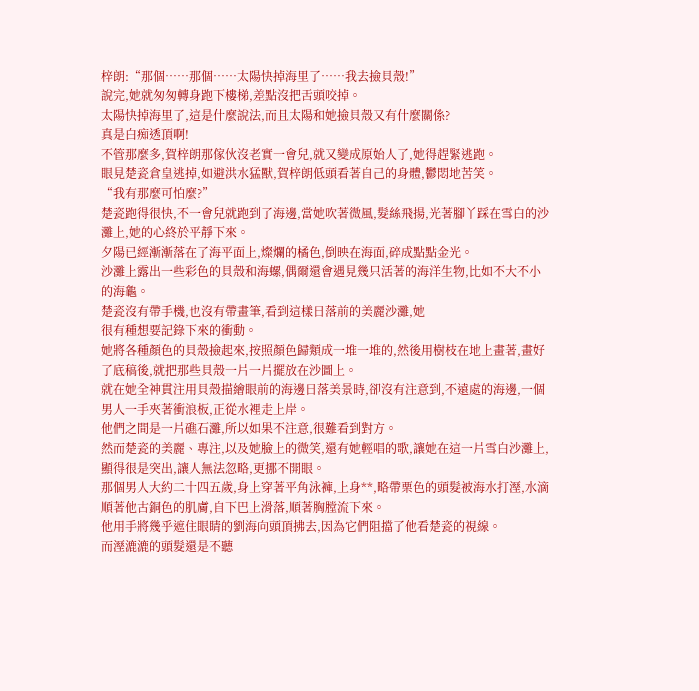梓朗:“那個……那個……太陽快掉海里了……我去撿貝殼!”
說完,她就匆匆轉身跑下樓梯,差點沒把舌頭咬掉。
太陽快掉海里了,這是什麼說法,而且太陽和她撿貝殼又有什麼關係?
真是白痴透頂啊!
不管那麼多,賀梓朗那傢伙沒老實一會兒,就又變成原始人了,她得趕緊逃跑。
眼見楚瓷倉皇逃掉,如避洪水猛獸,賀梓朗低頭看著自己的身體,鬱悶地苦笑。
“我有那麼可怕麼?”
楚瓷跑得很快,不一會兒就跑到了海邊,當她吹著微風,髮絲飛揚,光著腳丫踩在雪白的沙灘上,她的心終於平靜下來。
夕陽已經漸漸落在了海平面上,燦爛的橘色,倒映在海面,碎成點點金光。
沙灘上露出一些彩色的貝殼和海螺,偶爾還會遇見幾只活著的海洋生物,比如不大不小的海龜。
楚瓷沒有帶手機,也沒有帶畫筆,看到這樣日落前的美麗沙灘,她
很有種想要記錄下來的衝動。
她將各種顏色的貝殼撿起來,按照顏色歸類成一堆一堆的,然後用樹枝在地上畫著,畫好了底稿後,就把那些貝殼一片一片擺放在沙圖上。
就在她全神貫注用貝殼描繪眼前的海邊日落美景時,卻沒有注意到,不遠處的海邊,一個男人一手夾著衝浪板,正從水裡走上岸。
他們之間是一片礁石灘,所以如果不注意,很難看到對方。
然而楚瓷的美麗、專注,以及她臉上的微笑,還有她輕唱的歌,讓她在這一片雪白沙灘上,顯得很是突出,讓人無法忽略,更挪不開眼。
那個男人大約二十四五歲,身上穿著平角泳褲,上身**,略帶栗色的頭髮被海水打溼,水滴順著他古銅色的肌膚,自下巴上滑落,順著胸膛流下來。
他用手將幾乎遮住眼睛的劉海向頭頂拂去,因為它們阻擋了他看楚瓷的視線。
而溼漉漉的頭髮還是不聽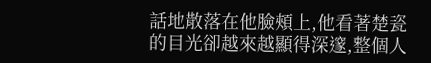話地散落在他臉頰上,他看著楚瓷的目光卻越來越顯得深邃,整個人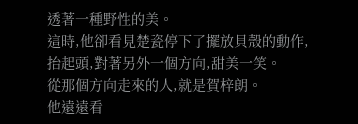透著一種野性的美。
這時,他卻看見楚瓷停下了擺放貝殼的動作,抬起頭,對著另外一個方向,甜美一笑。
從那個方向走來的人,就是賀梓朗。
他遠遠看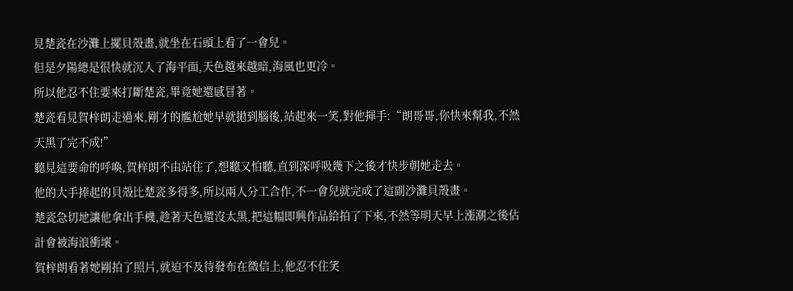見楚瓷在沙灘上擺貝殼畫,就坐在石頭上看了一會兒。
但是夕陽總是很快就沉入了海平面,天色越來越暗,海風也更冷。
所以他忍不住要來打斷楚瓷,畢竟她還感冒著。
楚瓷看見賀梓朗走過來,剛才的尷尬她早就拋到腦後,站起來一笑,對他揮手:“朗哥哥,你快來幫我,不然天黑了完不成!”
聽見這要命的呼喚,賀梓朗不由站住了,想聽又怕聽,直到深呼吸幾下之後才快步朝她走去。
他的大手捧起的貝殼比楚瓷多得多,所以兩人分工合作,不一會兒就完成了這副沙灘貝殼畫。
楚瓷急切地讓他拿出手機,趁著天色還沒太黑,把這幅即興作品給拍了下來,不然等明天早上漲潮之後估計會被海浪衝壞。
賀梓朗看著她剛拍了照片,就迫不及待發布在微信上,他忍不住笑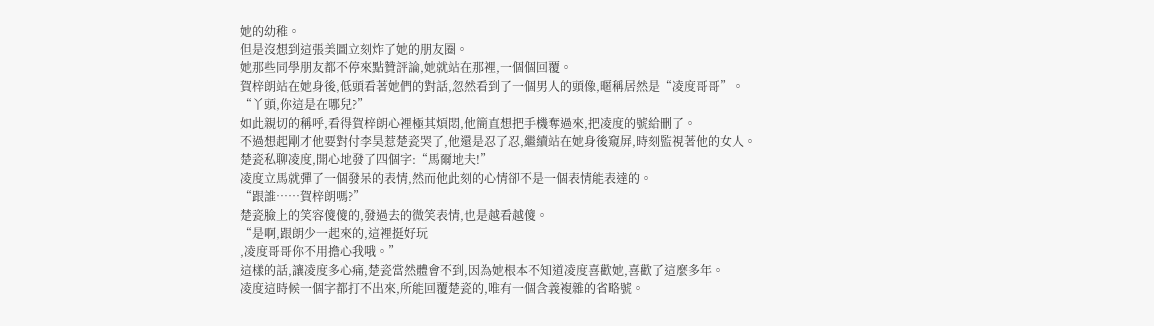她的幼稚。
但是沒想到這張美圖立刻炸了她的朋友圈。
她那些同學朋友都不停來點贊評論,她就站在那裡,一個個回覆。
賀梓朗站在她身後,低頭看著她們的對話,忽然看到了一個男人的頭像,暱稱居然是“凌度哥哥”。
“丫頭,你這是在哪兒?”
如此親切的稱呼,看得賀梓朗心裡極其煩悶,他簡直想把手機奪過來,把凌度的號給刪了。
不過想起剛才他要對付李昊惹楚瓷哭了,他還是忍了忍,繼續站在她身後窺屏,時刻監視著他的女人。
楚瓷私聊凌度,開心地發了四個字:“馬爾地夫!”
凌度立馬就彈了一個發呆的表情,然而他此刻的心情卻不是一個表情能表達的。
“跟誰……賀梓朗嗎?”
楚瓷臉上的笑容傻傻的,發過去的微笑表情,也是越看越傻。
“是啊,跟朗少一起來的,這裡挺好玩
,凌度哥哥你不用擔心我哦。”
這樣的話,讓凌度多心痛,楚瓷當然體會不到,因為她根本不知道凌度喜歡她,喜歡了這麼多年。
凌度這時候一個字都打不出來,所能回覆楚瓷的,唯有一個含義複雜的省略號。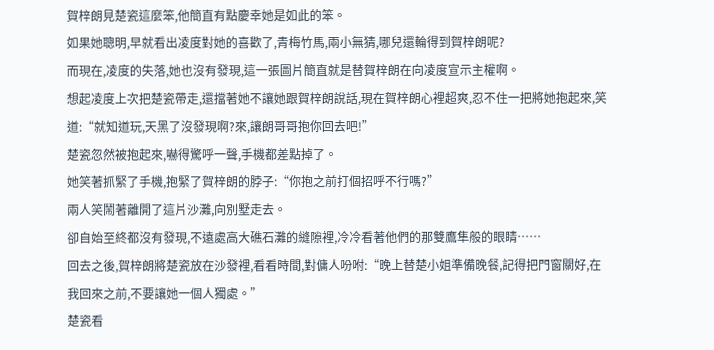賀梓朗見楚瓷這麼笨,他簡直有點慶幸她是如此的笨。
如果她聰明,早就看出凌度對她的喜歡了,青梅竹馬,兩小無猜,哪兒還輪得到賀梓朗呢?
而現在,凌度的失落,她也沒有發現,這一張圖片簡直就是替賀梓朗在向凌度宣示主權啊。
想起凌度上次把楚瓷帶走,還擋著她不讓她跟賀梓朗說話,現在賀梓朗心裡超爽,忍不住一把將她抱起來,笑道:“就知道玩,天黑了沒發現啊?來,讓朗哥哥抱你回去吧!”
楚瓷忽然被抱起來,嚇得驚呼一聲,手機都差點掉了。
她笑著抓緊了手機,抱緊了賀梓朗的脖子:“你抱之前打個招呼不行嗎?”
兩人笑鬧著離開了這片沙灘,向別墅走去。
卻自始至終都沒有發現,不遠處高大礁石灘的縫隙裡,冷冷看著他們的那雙鷹隼般的眼睛……
回去之後,賀梓朗將楚瓷放在沙發裡,看看時間,對傭人吩咐:“晚上替楚小姐準備晚餐,記得把門窗關好,在我回來之前,不要讓她一個人獨處。”
楚瓷看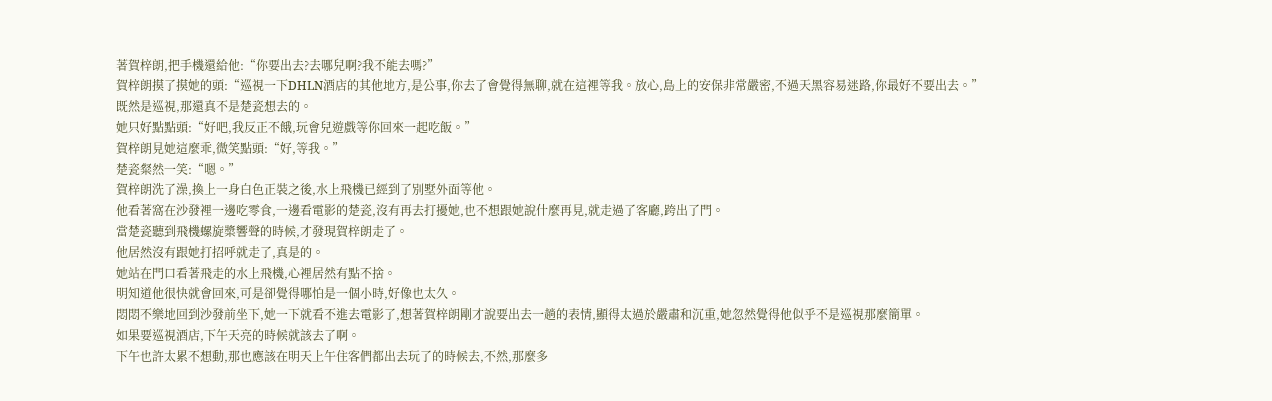著賀梓朗,把手機還給他:“你要出去?去哪兒啊?我不能去嗎?”
賀梓朗摸了摸她的頭:“巡視一下DHLN酒店的其他地方,是公事,你去了會覺得無聊,就在這裡等我。放心,島上的安保非常嚴密,不過天黑容易迷路,你最好不要出去。”
既然是巡視,那還真不是楚瓷想去的。
她只好點點頭:“好吧,我反正不餓,玩會兒遊戲等你回來一起吃飯。”
賀梓朗見她這麼乖,微笑點頭:“好,等我。”
楚瓷粲然一笑:“嗯。”
賀梓朗洗了澡,換上一身白色正裝之後,水上飛機已經到了別墅外面等他。
他看著窩在沙發裡一邊吃零食,一邊看電影的楚瓷,沒有再去打擾她,也不想跟她說什麼再見,就走過了客廳,跨出了門。
當楚瓷聽到飛機螺旋槳響聲的時候,才發現賀梓朗走了。
他居然沒有跟她打招呼就走了,真是的。
她站在門口看著飛走的水上飛機,心裡居然有點不捨。
明知道他很快就會回來,可是卻覺得哪怕是一個小時,好像也太久。
悶悶不樂地回到沙發前坐下,她一下就看不進去電影了,想著賀梓朗剛才說要出去一趟的表情,顯得太過於嚴肅和沉重,她忽然覺得他似乎不是巡視那麼簡單。
如果要巡視酒店,下午天亮的時候就該去了啊。
下午也許太累不想動,那也應該在明天上午住客們都出去玩了的時候去,不然,那麼多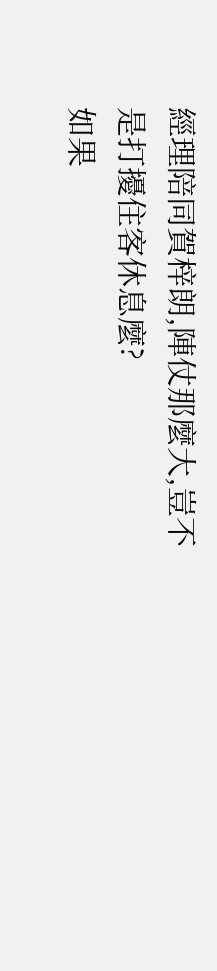經理陪同賀梓朗,陣仗那麼大,豈不是打擾住客休息麼?
如果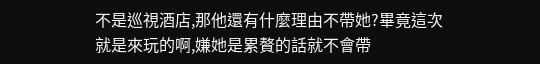不是巡視酒店,那他還有什麼理由不帶她?畢竟這次就是來玩的啊,嫌她是累贅的話就不會帶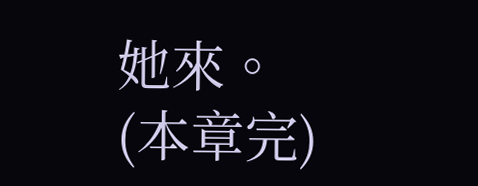她來。
(本章完)